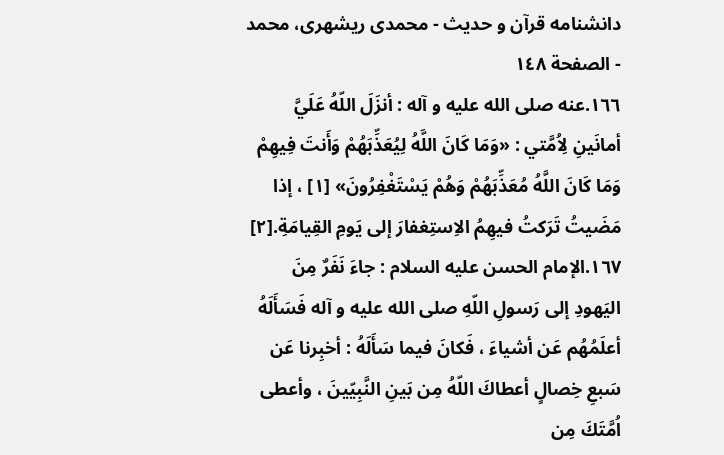دانشنامه قرآن و حديث - محمدی ریشهری، محمد - الصفحة ١٤٨
١٦٦.عنه صلى الله عليه و آله : أنزَلَ اللّهُ عَلَيَّ أمانَينِ لِاُمَّتي : «وَمَا كَانَ اللَّهُ لِيُعَذِّبَهُمْ وَأَنتَ فِيهِمْ وَمَا كَانَ اللَّهُ مُعَذِّبَهُمْ وَهُمْ يَسْتَغْفِرُونَ» [١] ، إذا مَضَيتُ تَرَكتُ فيهِمُ الاِستِغفارَ إلى يَومِ القِيامَةِ.[٢]
١٦٧.الإمام الحسن عليه السلام : جاءَ نَفَرٌ مِنَ اليَهودِ إلى رَسولِ اللّهِ صلى الله عليه و آله فَسَأَلَهُ أعلَمُهُم عَن أشياءَ ، فَكانَ فيما سَأَلَهُ : أخبِرنا عَن سَبعِ خِصالٍ أعطاكَ اللّهُ مِن بَينِ النَّبِيّينَ ، وأعطى اُمَّتَكَ مِن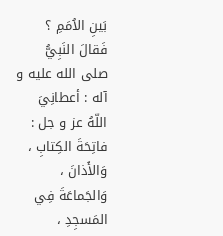بَينِ الاُمَمِ ؟ فَقالَ النَبِيُّ صلى الله عليه و آله : أعطانِيَ اللّهُ عز و جل : فاتِحَةَ الكِتابِ ، وَالأَذانَ ، وَالجَماعَةَ فِي المَسجِدِ ،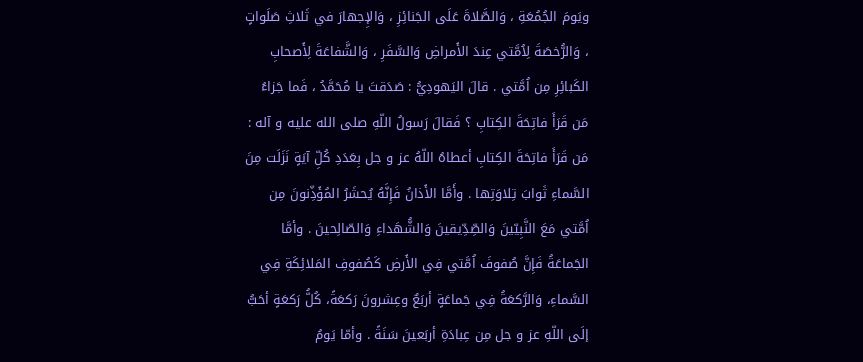ويَومَ الجُمُعَةِ ، وَالصَّلاةَ عَلَى الجَنائِزِ ، وَالإِجهارَ في ثَلاثِ صَلَواتٍ ، وَالرُّخصَةَ لِاُمَّتي عِندَ الأَمراضِ وَالسَّفَرِ ، وَالشَّفاعَةَ لِأَصحابِ الكَبائِرِ مِن اُمَّتي . قالَ اليَهودِيُّ : صَدَقتَ يا مُحَمَّدُ ، فَما جَزاءُ مَن قَرَأَ فاتِحَةَ الكِتابِ ؟ فَقالَ رَسولُ اللّهِ صلى الله عليه و آله : مَن قَرَأَ فاتِحَةَ الكِتابِ أعطاهُ اللّهُ عز و جل بِعَدَدِ كُلِّ آيَةٍ نَزَلَت مِنَ السَّماءِ ثَوابَ تِلاوَتِها . وأَمَّا الأَذانُ فَإِنَّهُ يُحشَرُ المُؤَذِّنونَ مِن اُمَّتي مَعَ النَّبِيّينَ وَالصِّدِّيقينَ وَالشُّهَداءِ وَالصّالِحينَ . وأمَّا الجَماعَةُ فَإِنَّ صُفوفَ اُمَّتي فِي الأَرضِ كَصُفوفِ المَلائِكَةِ فِي السَّماءِ، وَالرَّكعَةُ فِي جَماعَةٍ أربَعٌ وعِشرونَ رَكعَةً، كُلُّ رَكعَةٍ أحَبُّ إلَى اللّهِ عز و جل مِن عِبادَةِ أربَعينَ سَنَةً . وأمّا يَومُ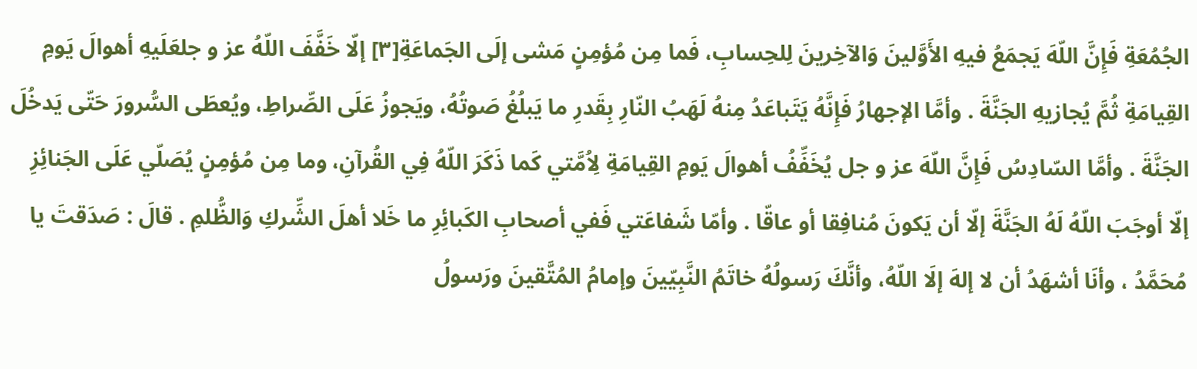الجُمُعَةِ فَإِنَّ اللّهَ يَجمَعُ فيهِ الأَوَّلينَ وَالآخِرينَ لِلحِسابِ، فَما مِن مُؤمِنٍ مَشى إلَى الجَماعَةِ[٣] إلّا خَفَّفَ اللّهُ عز و جلعَلَيهِ أهوالَ يَومِ القِيامَةِ ثُمَّ يُجازيهِ الجَنَّةَ . وأمَّا الإجهارُ فَإِنَّهُ يَتَباعَدُ مِنهُ لَهَبُ النّارِ بِقَدرِ ما يَبلُغُ صَوتُهُ، ويَجوزُ عَلَى الصِّراطِ، ويُعطَى السُّرورَ حَتّى يَدخُلَ الجَنَّةَ . وأمَّا السّادِسُ فَإِنَّ اللّهَ عز و جل يُخَفِّفُ أهوالَ يَومِ القِيامَةِ لِاُمَّتي كَما ذَكَرَ اللّهُ فِي القُرآنِ، وما مِن مُؤمِنٍ يُصَلّي عَلَى الجَنائِزِ إلّا أوجَبَ اللّهُ لَهُ الجَنَّةَ إلّا أن يَكونَ مُنافِقا أو عاقّا . وأمّا شَفاعَتي فَفي أصحابِ الكَبائِرِ ما خَلا أهلَ الشِّركِ وَالظُّلمِ . قالَ : صَدَقتَ يا مُحَمَّدُ ، وأنَا أشهَدُ أن لا إلهَ إلَا اللّهُ، وأنَّكَ رَسولُهُ خاتَمُ النَّبِيّينَ وإمامُ المُتَّقينَ ورَسولُ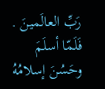رَبِّ العالَمينَ . فَلَمّا أسلَمَ وحَسُنَ إسلامُهُ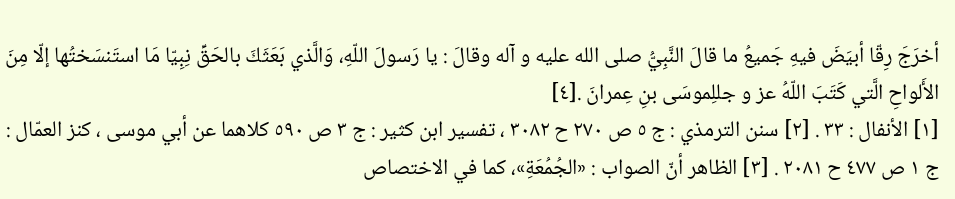أخرَجَ رِقّا أبيَضَ فيهِ جَميعُ ما قالَ النَّبِيُّ صلى الله عليه و آله وقالَ : يا رَسولَ اللّهِ، وَالَّذي بَعَثَكَ بالحَقِّ نِبِيّا مَا استَنسَختُها إلّا مِنَ الأَلواحِ الَّتي كَتَبَ اللّهُ عز و جللِموسَى بنِ عِمرانَ .[٤]
[١] الأنفال : ٣٣ . [٢] سنن الترمذي : ج ٥ ص ٢٧٠ ح ٣٠٨٢ ، تفسير ابن كثير : ج ٣ ص ٥٩٠ كلاهما عن أبي موسى ، كنز العمّال : ج ١ ص ٤٧٧ ح ٢٠٨١ . [٣] الظاهر أنّ الصواب : «الجُمُعَةِ»، كما في الاختصاص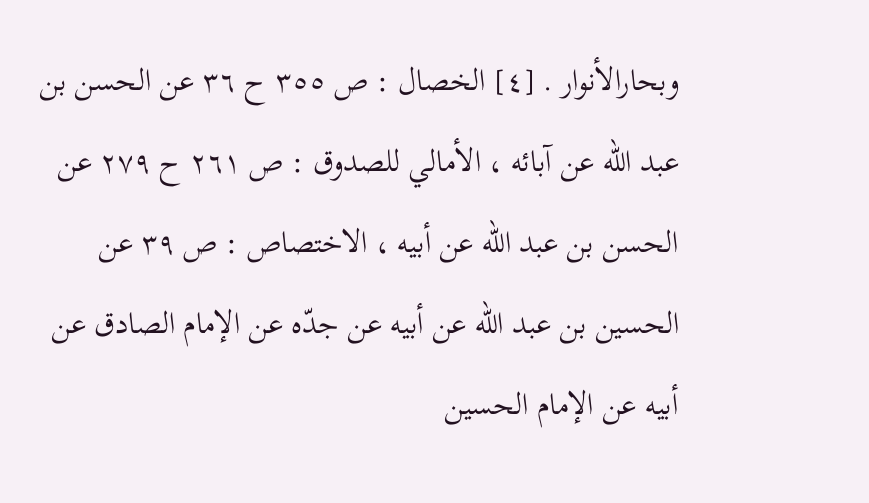وبحارالأنوار . [٤] الخصال : ص ٣٥٥ ح ٣٦ عن الحسن بن عبد اللّه عن آبائه ، الأمالي للصدوق : ص ٢٦١ ح ٢٧٩ عن الحسن بن عبد اللّه عن أبيه ، الاختصاص : ص ٣٩ عن الحسين بن عبد اللّه عن أبيه عن جدّه عن الإمام الصادق عن أبيه عن الإمام الحسين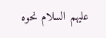عليهم السلام نحوه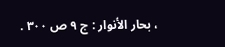، بحار الأنوار : ج ٩ ص ٣٠٠ .